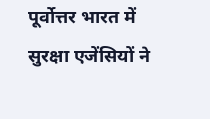पूर्वोत्तर भारत में सुरक्षा एजेंसियों ने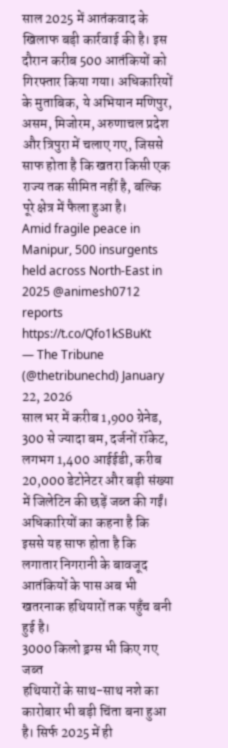साल 2025 में आतंकवाद के खिलाफ बड़ी कार्रवाई की है। इस दौरान करीब 500 आतंकियों को गिरफ्तार किया गया। अधिकारियों के मुताबिक, ये अभियान मणिपुर, असम, मिजोरम, अरुणाचल प्रदेश और त्रिपुरा में चलाए गए, जिससे साफ होता है कि खतरा किसी एक राज्य तक सीमित नहीं है, बल्कि पूरे क्षेत्र में फैला हुआ है।
Amid fragile peace in Manipur, 500 insurgents held across North-East in 2025 @animesh0712 reports https://t.co/Qfo1kSBuKt
— The Tribune (@thetribunechd) January 22, 2026
साल भर में करीब 1,900 ग्रेनेड, 300 से ज्यादा बम, दर्जनों रॉकेट, लगभग 1,400 आईईडी, करीब 20,000 डेटोनेटर और बड़ी संख्या में जिलेटिन की छड़ें जब्त की गईं। अधिकारियों का कहना है कि इससे यह साफ होता है कि लगातार निगरानी के बावजूद आतंकियों के पास अब भी खतरनाक हथियारों तक पहुँच बनी हुई है।
3000 किलो ड्रग्स भी किए गए जब्त
हथियारों के साथ-साथ नशे का कारोबार भी बड़ी चिंता बना हुआ है। सिर्फ 2025 में ही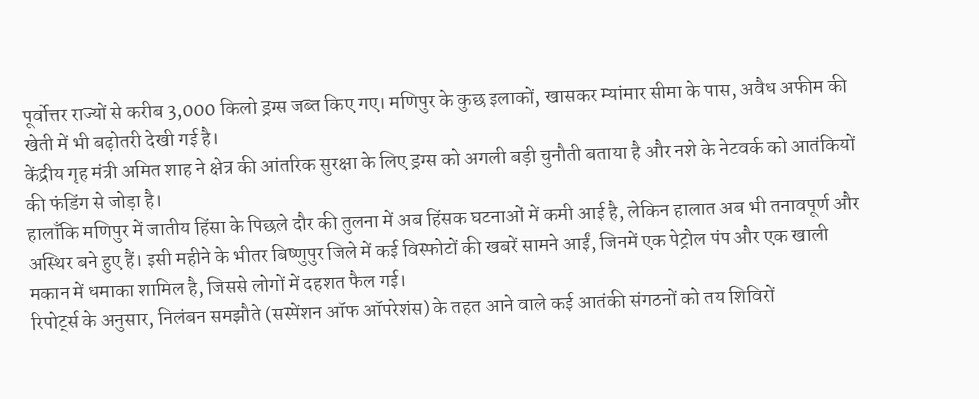पूर्वोत्तर राज्यों से करीब 3,000 किलो ड्रग्स जब्त किए गए। मणिपुर के कुछ इलाकों, खासकर म्यांमार सीमा के पास, अवैध अफीम की खेती में भी बढ़ोतरी देखी गई है।
केंद्रीय गृह मंत्री अमित शाह ने क्षेत्र की आंतरिक सुरक्षा के लिए ड्रग्स को अगली बड़ी चुनौती बताया है और नशे के नेटवर्क को आतंकियों की फंडिंग से जोड़ा है।
हालाँकि मणिपुर में जातीय हिंसा के पिछले दौर की तुलना में अब हिंसक घटनाओं में कमी आई है, लेकिन हालात अब भी तनावपूर्ण और अस्थिर बने हुए हैं। इसी महीने के भीतर बिष्णुपुर जिले में कई विस्फोटों की खबरें सामने आईं, जिनमें एक पेट्रोल पंप और एक खाली मकान में धमाका शामिल है, जिससे लोगों में दहशत फैल गई।
रिपोर्ट्स के अनुसार, निलंबन समझौते (सस्पेंशन ऑफ ऑपरेशंस) के तहत आने वाले कई आतंकी संगठनों को तय शिविरों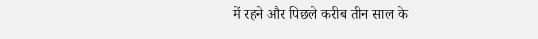में रहने और पिछले करीब तीन साल के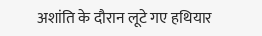अशांति के दौरान लूटे गए हथियार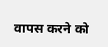वापस करने को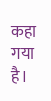कहा गया है।